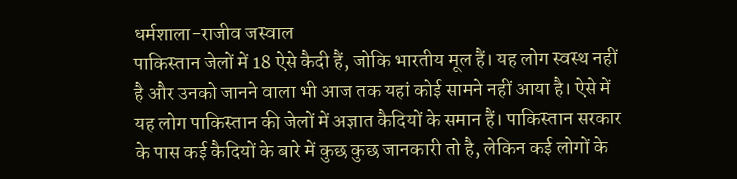धर्मशाला-राजीव जस्वाल
पाकिस्तान जेलों में 18 ऐसे कैदी हैं, जोकि भारतीय मूल हैं। यह लोग स्वस्थ नहीं है और उनको जानने वाला भी आज तक यहां कोई सामने नहीं आया है। ऐसे में यह लोग पाकिस्तान की जेलों में अज्ञात कैदियों के समान हैं। पाकिस्तान सरकार के पास कई कैदियों के बारे में कुछ कुछ जानकारी तो है, लेकिन कई लोगों के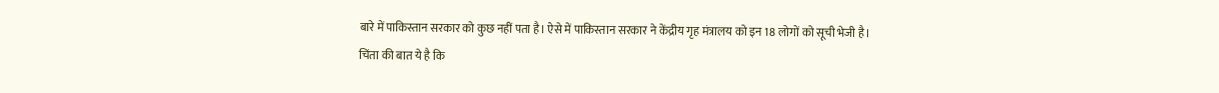बारे में पाकिस्तान सरकार को कुछ नहीं पता है। ऐसे में पाकिस्तान सरकार ने केंद्रीय गृह मंत्रालय को इन 18 लोगों को सूची भेजी है।
चिंता की बात ये है कि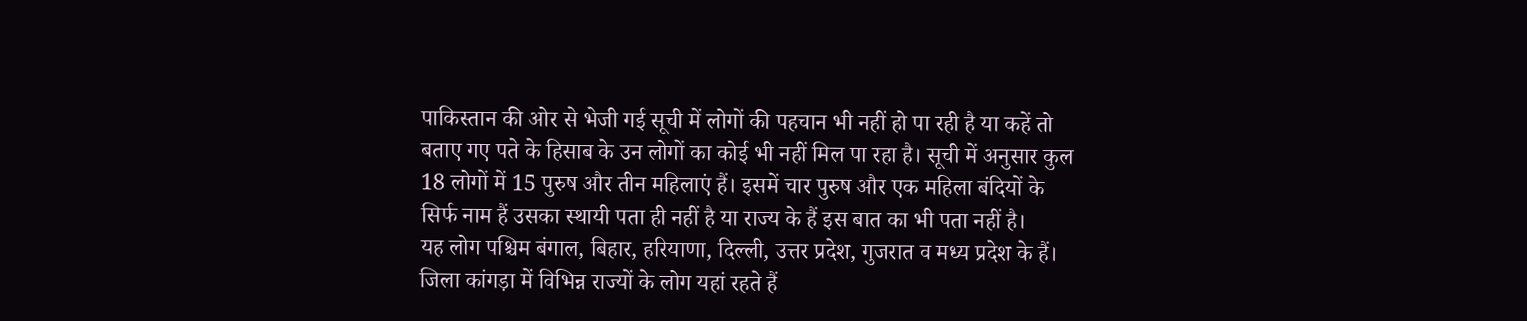पाकिस्तान की ओर से भेजी गई सूची में लोगों की पहचान भी नहीं हो पा रही है या कहें तो बताए गए पते के हिसाब के उन लोगों का कोई भी नहीं मिल पा रहा है। सूची में अनुसार कुल 18 लोगों में 15 पुरुष और तीन महिलाएं हैं। इसमें चार पुरुष और एक महिला बंदियों के सिर्फ नाम हैं उसका स्थायी पता ही नहीं है या राज्य के हैं इस बात का भी पता नहीं है।
यह लोग पश्चिम बंगाल, बिहार, हरियाणा, दिल्ली, उत्तर प्रदेश, गुजरात व मध्य प्रदेश के हैं। जिला कांगड़ा में विभिन्न राज्यों के लोग यहां रहते हैं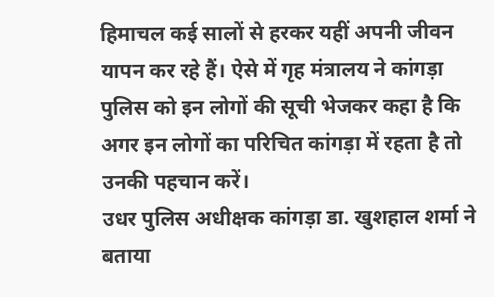हिमाचल कई सालों से हरकर यहीं अपनी जीवन यापन कर रहे हैं। ऐसे में गृह मंत्रालय ने कांगड़ा पुलिस को इन लोगों की सूची भेजकर कहा है कि अगर इन लोगों का परिचित कांगड़ा में रहता है तो उनकी पहचान करें।
उधर पुलिस अधीक्षक कांगड़ा डा. खुशहाल शर्मा ने बताया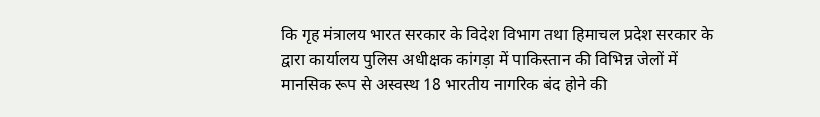कि गृह मंत्रालय भारत सरकार के विदेश विभाग तथा हिमाचल प्रदेश सरकार के द्वारा कार्यालय पुलिस अधीक्षक कांगड़ा में पाकिस्तान की विभिन्न जेलों में मानसिक रूप से अस्वस्थ 18 भारतीय नागरिक बंद होने की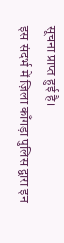सूचना प्राप्त हुई है।
इस संदर्भ में ज़िला काँगड़ा पुलिस द्वारा इन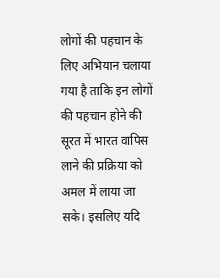लोगों की पहचान के लिए अभियान चलाया गया है ताकि इन लोगों की पहचान होने की सूरत में भारत वापिस लाने की प्रक्रिया को अमल में लाया जा सके। इसलिए यदि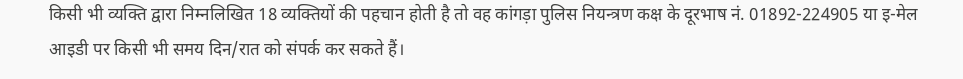किसी भी व्यक्ति द्वारा निम्नलिखित 18 व्यक्तियों की पहचान होती है तो वह कांगड़ा पुलिस नियन्त्रण कक्ष के दूरभाष नं. 01892-224905 या इ-मेल आइडी पर किसी भी समय दिन/रात को संपर्क कर सकते हैं।